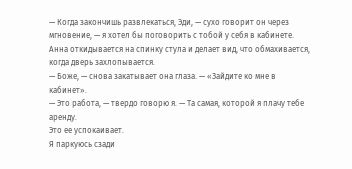— Когда закончишь развлекаться, Эди, — сухо говорит он через мгновение, — я хотел бы поговорить с тобой у себя в кабинете.
Анна откидывается на спинку стула и делает вид, что обмахивается, когда дверь захлопывается.
— Боже, — снова закатывает она глаза. — «Зайдите ко мне в кабинет».
— Это работа, — твердо говорю я. — Та самая, которой я плачу тебе аренду.
Это ее успокаивает.
Я паркуюсь сзади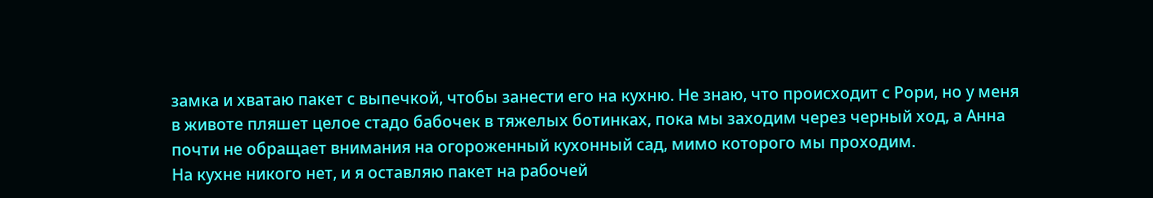замка и хватаю пакет с выпечкой, чтобы занести его на кухню. Не знаю, что происходит с Рори, но у меня в животе пляшет целое стадо бабочек в тяжелых ботинках, пока мы заходим через черный ход, а Анна почти не обращает внимания на огороженный кухонный сад, мимо которого мы проходим.
На кухне никого нет, и я оставляю пакет на рабочей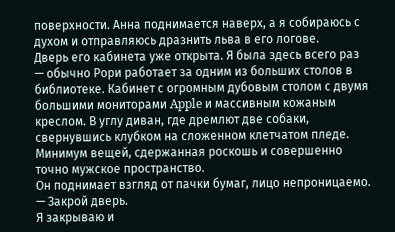поверхности. Анна поднимается наверх, а я собираюсь с духом и отправляюсь дразнить льва в его логове.
Дверь его кабинета уже открыта. Я была здесь всего раз — обычно Рори работает за одним из больших столов в библиотеке. Кабинет с огромным дубовым столом с двумя большими мониторами Apple и массивным кожаным креслом. В углу диван, где дремлют две собаки, свернувшись клубком на сложенном клетчатом пледе. Минимум вещей, сдержанная роскошь и совершенно точно мужское пространство.
Он поднимает взгляд от пачки бумаг, лицо непроницаемо.
— Закрой дверь.
Я закрываю и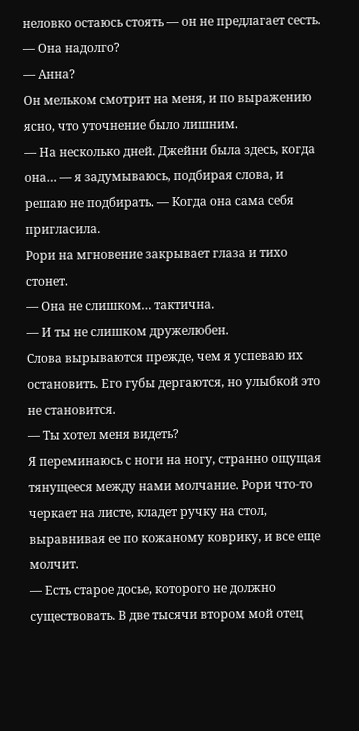неловко остаюсь стоять — он не предлагает сесть.
— Она надолго?
— Анна?
Он мельком смотрит на меня, и по выражению ясно, что уточнение было лишним.
— На несколько дней. Джейни была здесь, когда она… — я задумываюсь, подбирая слова, и решаю не подбирать. — Когда она сама себя пригласила.
Рори на мгновение закрывает глаза и тихо стонет.
— Она не слишком… тактична.
— И ты не слишком дружелюбен.
Слова вырываются прежде, чем я успеваю их остановить. Его губы дергаются, но улыбкой это не становится.
— Ты хотел меня видеть?
Я переминаюсь с ноги на ногу, странно ощущая тянущееся между нами молчание. Рори что-то черкает на листе, кладет ручку на стол, выравнивая ее по кожаному коврику, и все еще молчит.
— Есть старое досье, которого не должно существовать. В две тысячи втором мой отец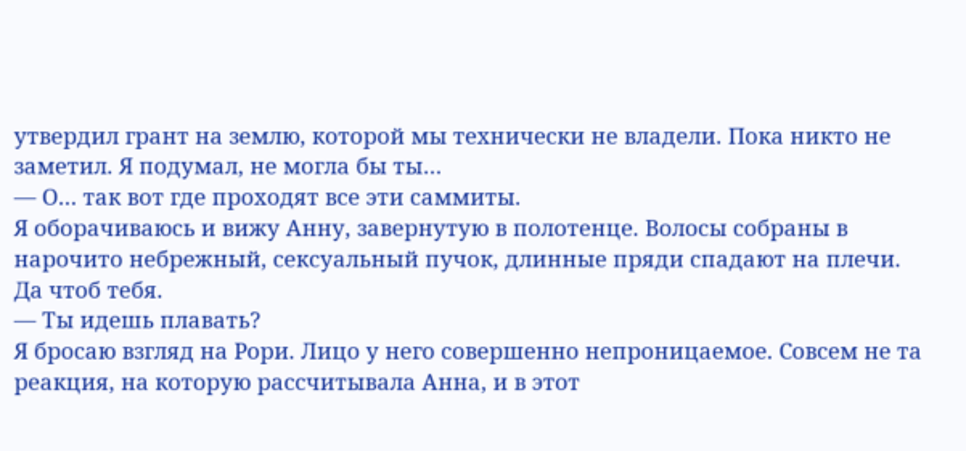утвердил грант на землю, которой мы технически не владели. Пока никто не заметил. Я подумал, не могла бы ты…
— О… так вот где проходят все эти саммиты.
Я оборачиваюсь и вижу Анну, завернутую в полотенце. Волосы собраны в нарочито небрежный, сексуальный пучок, длинные пряди спадают на плечи. Да чтоб тебя.
— Ты идешь плавать?
Я бросаю взгляд на Рори. Лицо у него совершенно непроницаемое. Совсем не та реакция, на которую рассчитывала Анна, и в этот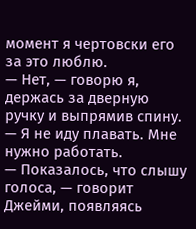момент я чертовски его за это люблю.
— Нет, — говорю я, держась за дверную ручку и выпрямив спину. — Я не иду плавать. Мне нужно работать.
— Показалось, что слышу голоса, — говорит Джейми, появляясь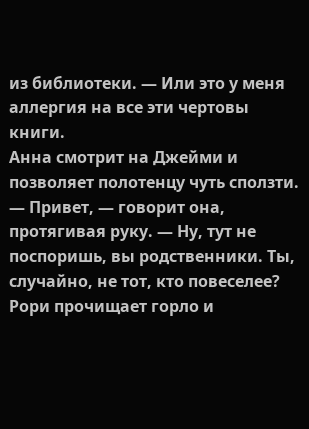из библиотеки. — Или это у меня аллергия на все эти чертовы книги.
Анна смотрит на Джейми и позволяет полотенцу чуть сползти.
— Привет, — говорит она, протягивая руку. — Ну, тут не поспоришь, вы родственники. Ты, случайно, не тот, кто повеселее?
Рори прочищает горло и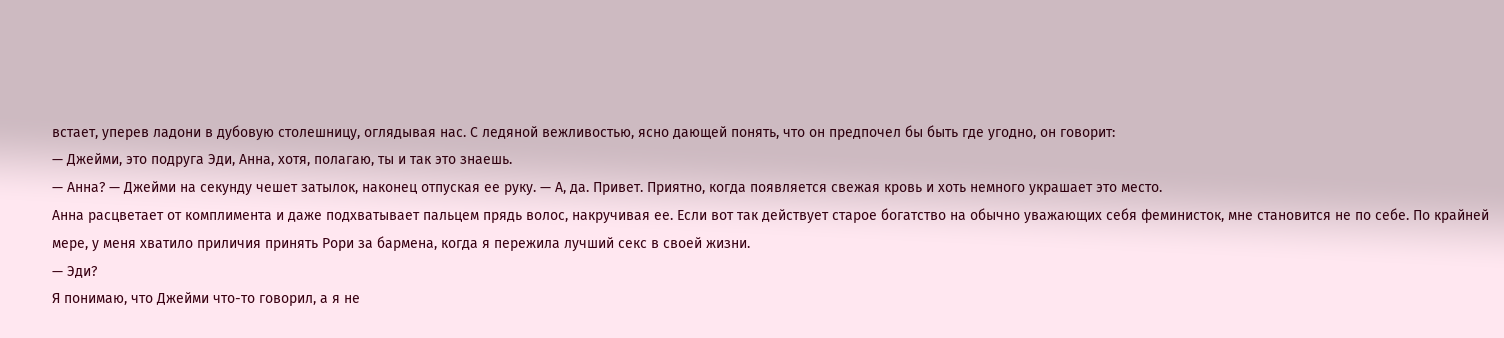встает, уперев ладони в дубовую столешницу, оглядывая нас. С ледяной вежливостью, ясно дающей понять, что он предпочел бы быть где угодно, он говорит:
— Джейми, это подруга Эди, Анна, хотя, полагаю, ты и так это знаешь.
— Анна? — Джейми на секунду чешет затылок, наконец отпуская ее руку. — А, да. Привет. Приятно, когда появляется свежая кровь и хоть немного украшает это место.
Анна расцветает от комплимента и даже подхватывает пальцем прядь волос, накручивая ее. Если вот так действует старое богатство на обычно уважающих себя феминисток, мне становится не по себе. По крайней мере, у меня хватило приличия принять Рори за бармена, когда я пережила лучший секс в своей жизни.
— Эди?
Я понимаю, что Джейми что-то говорил, а я не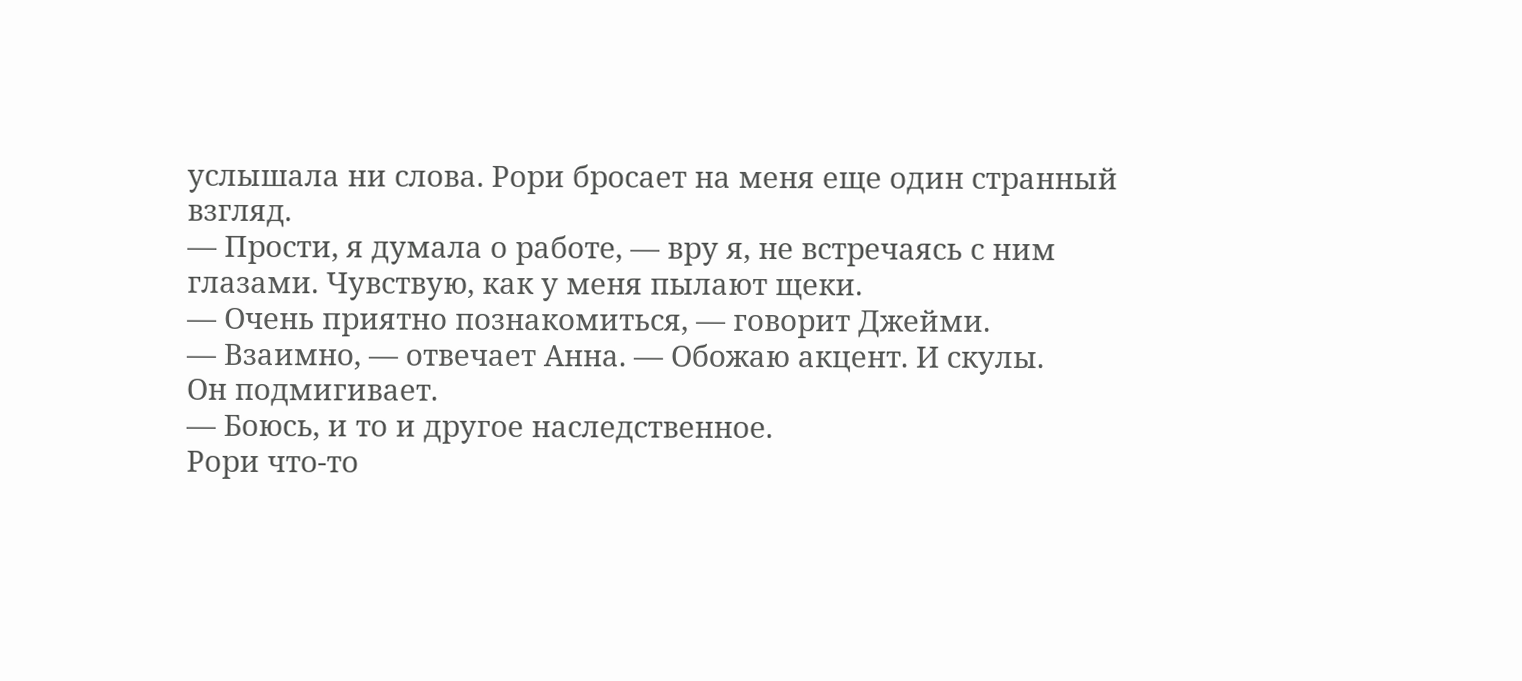услышала ни слова. Рори бросает на меня еще один странный взгляд.
— Прости, я думала о работе, — вру я, не встречаясь с ним глазами. Чувствую, как у меня пылают щеки.
— Очень приятно познакомиться, — говорит Джейми.
— Взаимно, — отвечает Анна. — Обожаю акцент. И скулы.
Он подмигивает.
— Боюсь, и то и другое наследственное.
Рори что-то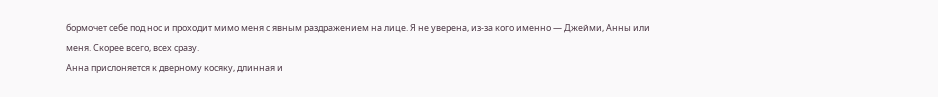бормочет себе под нос и проходит мимо меня с явным раздражением на лице. Я не уверена, из-за кого именно — Джейми, Анны или меня. Скорее всего, всех сразу.
Анна прислоняется к дверному косяку, длинная и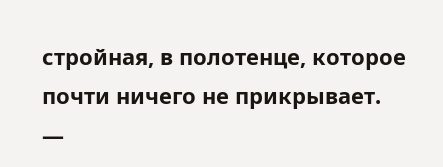стройная, в полотенце, которое почти ничего не прикрывает.
—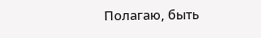Полагаю, быть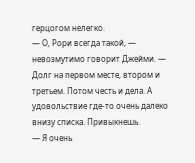герцогом нелегко.
— О, Рори всегда такой, — невозмутимо говорит Джейми. — Долг на первом месте, втором и третьем. Потом честь и дела. А удовольствие где-то очень далеко внизу списка. Привыкнешь.
— Я очень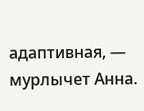адаптивная, — мурлычет Анна.